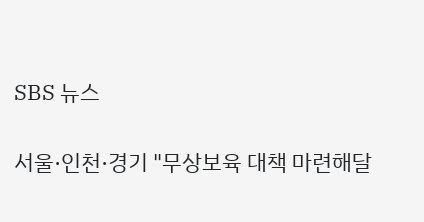SBS 뉴스

서울·인천·경기 "무상보육 대책 마련해달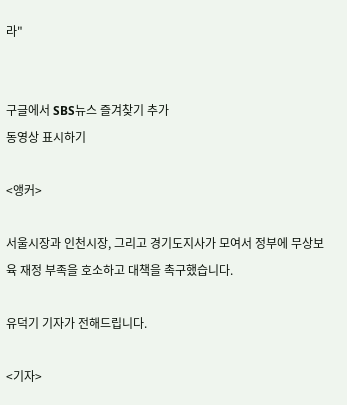라"


구글에서 SBS뉴스 즐겨찾기 추가
동영상 표시하기

<앵커>

서울시장과 인천시장, 그리고 경기도지사가 모여서 정부에 무상보육 재정 부족을 호소하고 대책을 촉구했습니다.

유덕기 기자가 전해드립니다.

<기자>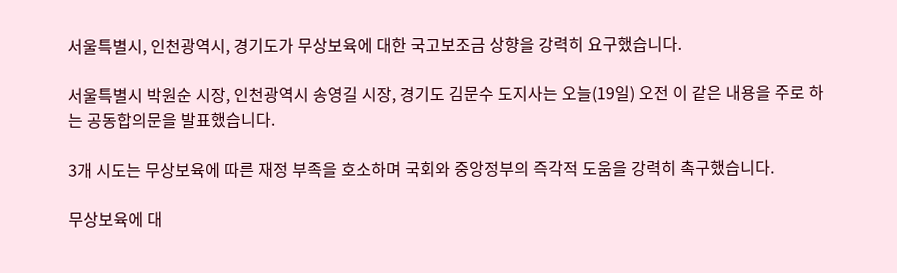서울특별시, 인천광역시, 경기도가 무상보육에 대한 국고보조금 상향을 강력히 요구했습니다.

서울특별시 박원순 시장, 인천광역시 송영길 시장, 경기도 김문수 도지사는 오늘(19일) 오전 이 같은 내용을 주로 하는 공동합의문을 발표했습니다.

3개 시도는 무상보육에 따른 재정 부족을 호소하며 국회와 중앙정부의 즉각적 도움을 강력히 촉구했습니다.

무상보육에 대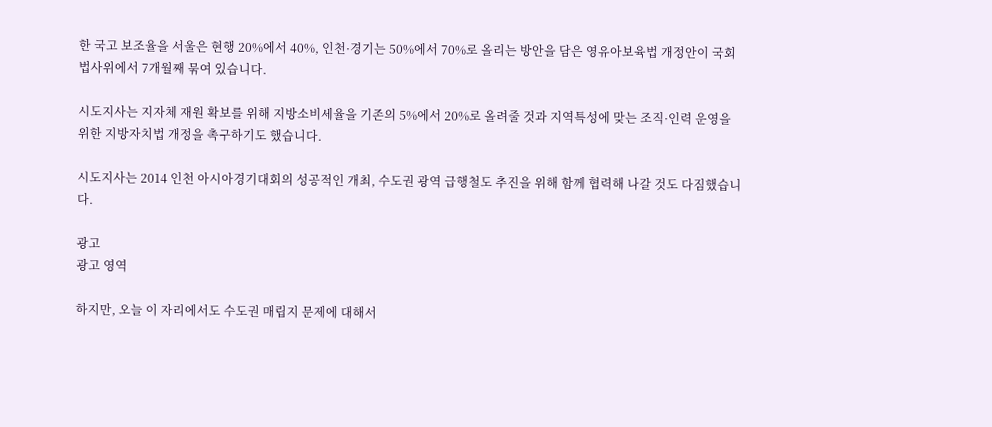한 국고 보조율을 서울은 현행 20%에서 40%, 인천·경기는 50%에서 70%로 올리는 방안을 담은 영유아보육법 개정안이 국회 법사위에서 7개월째 묶여 있습니다.

시도지사는 지자체 재원 확보를 위해 지방소비세율을 기존의 5%에서 20%로 올려줄 것과 지역특성에 맞는 조직·인력 운영을 위한 지방자치법 개정을 촉구하기도 했습니다.

시도지사는 2014 인천 아시아경기대회의 성공적인 개최, 수도권 광역 급행철도 추진을 위해 함께 협력해 나갈 것도 다짐했습니다.

광고
광고 영역

하지만, 오늘 이 자리에서도 수도권 매립지 문제에 대해서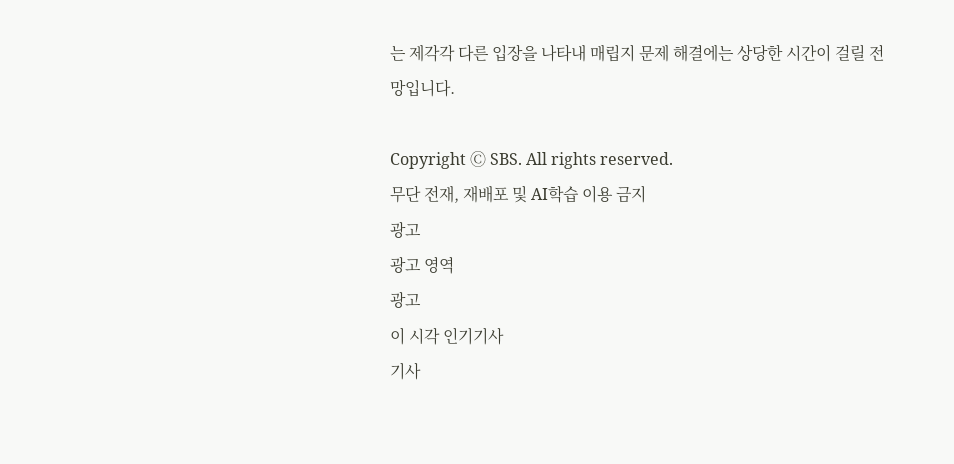는 제각각 다른 입장을 나타내 매립지 문제 해결에는 상당한 시간이 걸릴 전망입니다.

Copyright Ⓒ SBS. All rights reserved.
무단 전재, 재배포 및 AI학습 이용 금지
광고
광고 영역
광고
이 시각 인기기사
기사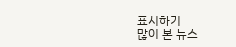표시하기
많이 본 뉴스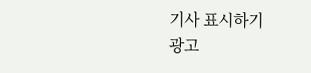기사 표시하기
광고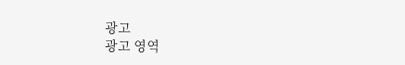광고
광고 영역